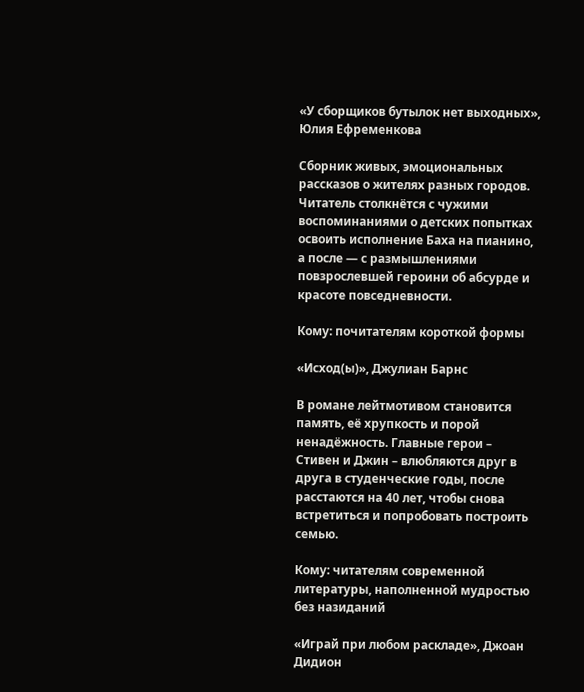«У сборщиков бутылок нет выходных», Юлия Ефременкова

Сборник живых, эмоциональных рассказов о жителях разных городов. Читатель столкнётся с чужими воспоминаниями о детских попытках освоить исполнение Баха на пианино, а после — с размышлениями повзрослевшей героини об абсурде и красоте повседневности.

Кому: почитателям короткой формы

«Исход(ы)», Джулиан Барнс

В романе лейтмотивом становится память, её хрупкость и порой ненадёжность. Главные герои – Стивен и Джин – влюбляются друг в друга в студенческие годы, после расстаются на 40 лет, чтобы снова встретиться и попробовать построить семью.

Кому: читателям современной литературы, наполненной мудростью без назиданий

«Играй при любом раскладе», Джоан Дидион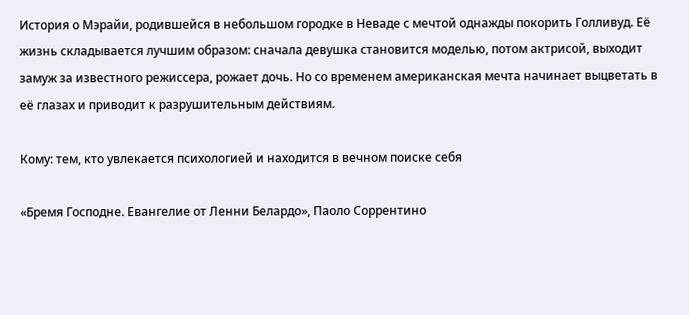История о Мэрайи, родившейся в небольшом городке в Неваде с мечтой однажды покорить Голливуд. Её жизнь складывается лучшим образом: сначала девушка становится моделью, потом актрисой, выходит замуж за известного режиссера, рожает дочь. Но со временем американская мечта начинает выцветать в её глазах и приводит к разрушительным действиям.

Кому: тем, кто увлекается психологией и находится в вечном поиске себя

«Бремя Господне. Евангелие от Ленни Белардо», Паоло Соррентино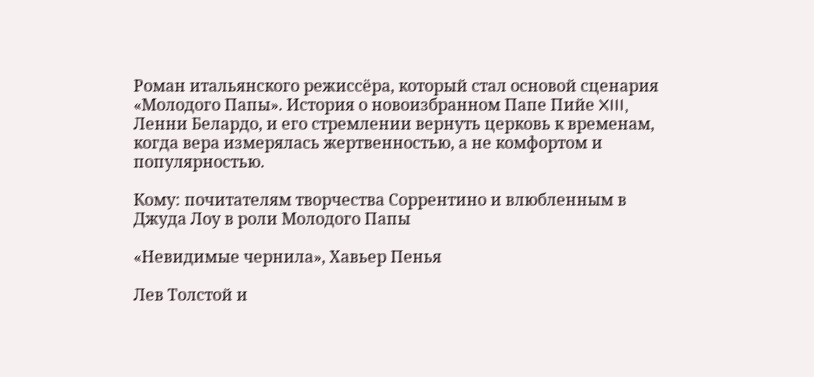Роман итальянского режиссёра, который стал основой сценария «Молодого Папы». История о новоизбранном Папе Пийе XIII, Ленни Белардо, и его стремлении вернуть церковь к временам, когда вера измерялась жертвенностью, а не комфортом и популярностью.

Кому: почитателям творчества Соррентино и влюбленным в Джуда Лоу в роли Молодого Папы

«Невидимые чернила», Хавьер Пенья

Лев Толстой и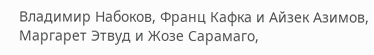Владимир Набоков, Франц Кафка и Айзек Азимов, Маргарет Этвуд и Жозе Сарамаго,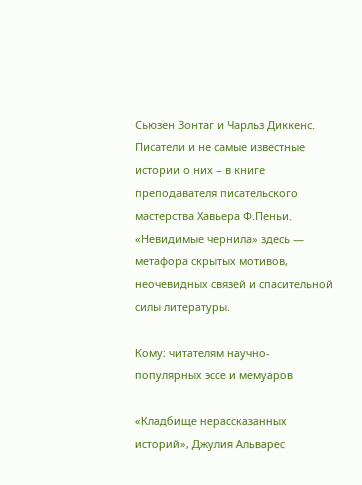Сьюзен Зонтаг и Чарльз Диккенс. Писатели и не самые известные истории о них – в книге преподавателя писательского мастерства Хавьера Ф.Пеньи. «Невидимые чернила» здесь — метафора скрытых мотивов, неочевидных связей и спасительной силы литературы.

Кому: читателям научно-популярных эссе и мемуаров

«Кладбище нерассказанных историй», Джулия Альварес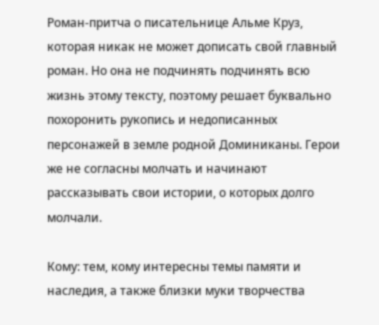Роман-притча о писательнице Альме Круз, которая никак не может дописать свой главный роман. Но она не подчинять подчинять всю жизнь этому тексту, поэтому решает буквально похоронить рукопись и недописанных персонажей в земле родной Доминиканы. Герои же не согласны молчать и начинают рассказывать свои истории, о которых долго молчали.

Кому: тем, кому интересны темы памяти и наследия, а также близки муки творчества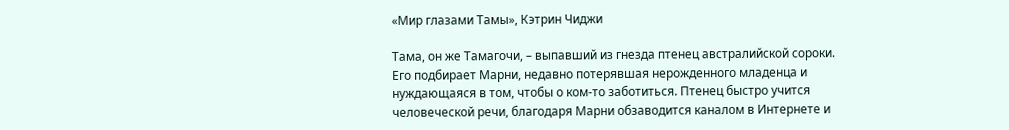«Мир глазами Тамы», Кэтрин Чиджи

Тама, он же Тамагочи, – выпавший из гнезда птенец австралийской сороки. Его подбирает Марни, недавно потерявшая нерожденного младенца и нуждающаяся в том, чтобы о ком-то заботиться. Птенец быстро учится человеческой речи, благодаря Марни обзаводится каналом в Интернете и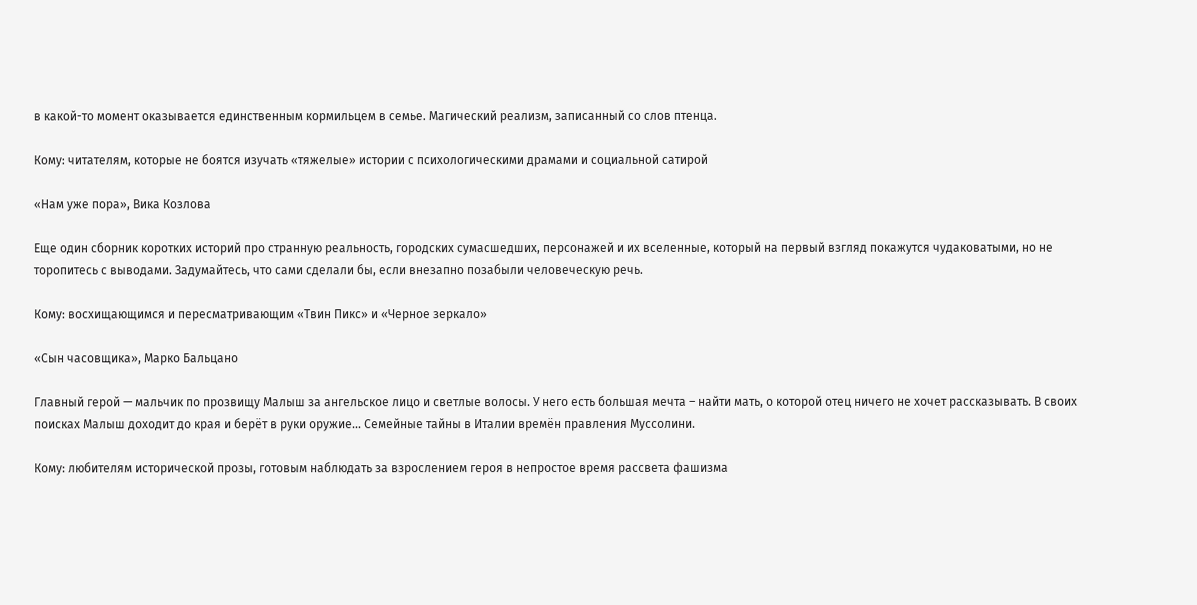в какой-то момент оказывается единственным кормильцем в семье. Магический реализм, записанный со слов птенца.

Кому: читателям, которые не боятся изучать «тяжелые» истории с психологическими драмами и социальной сатирой

«Нам уже пора», Вика Козлова

Еще один сборник коротких историй про странную реальность, городских сумасшедших, персонажей и их вселенные, который на первый взгляд покажутся чудаковатыми, но не торопитесь с выводами. Задумайтесь, что сами сделали бы, если внезапно позабыли человеческую речь.

Кому: восхищающимся и пересматривающим «Твин Пикс» и «Черное зеркало»

«Сын часовщика», Марко Бальцано

Главный герой — мальчик по прозвищу Малыш за ангельское лицо и светлые волосы. У него есть большая мечта – найти мать, о которой отец ничего не хочет рассказывать. В своих поисках Малыш доходит до края и берёт в руки оружие… Семейные тайны в Италии времён правления Муссолини.

Кому: любителям исторической прозы, готовым наблюдать за взрослением героя в непростое время рассвета фашизма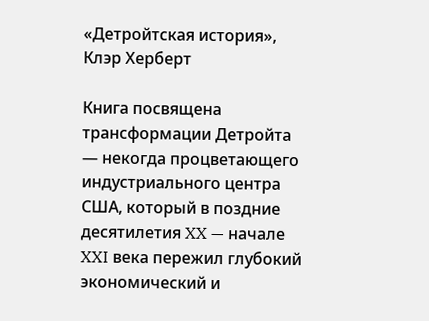«Детройтская история», Клэр Херберт

Книга посвящена трансформации Детройта — некогда процветающего индустриального центра США, который в поздние десятилетия XX — начале XXI века пережил глубокий экономический и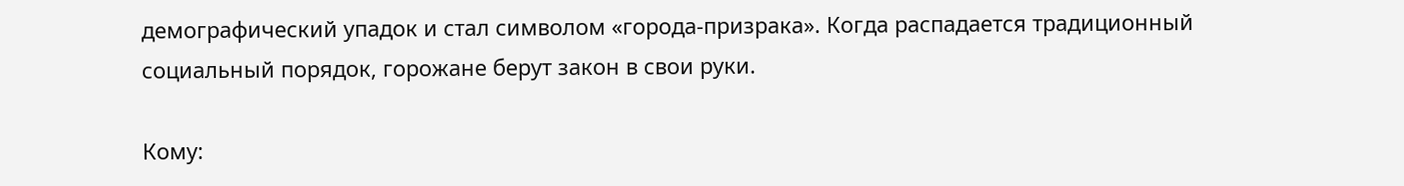демографический упадок и стал символом «города‑призрака». Когда распадается традиционный социальный порядок, горожане берут закон в свои руки.

Кому: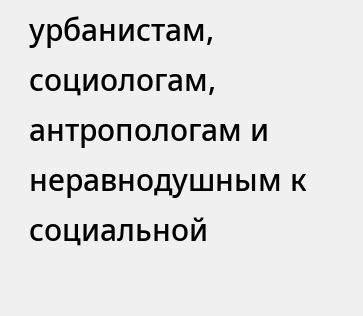урбанистам, социологам, антропологам и неравнодушным к социальной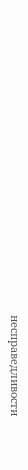несправедливости